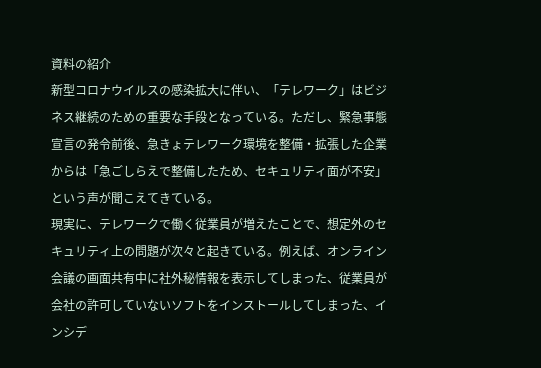資料の紹介
新型コロナウイルスの感染拡大に伴い、「テレワーク」はビジネス継続のための重要な手段となっている。ただし、緊急事態宣言の発令前後、急きょテレワーク環境を整備・拡張した企業からは「急ごしらえで整備したため、セキュリティ面が不安」という声が聞こえてきている。
現実に、テレワークで働く従業員が増えたことで、想定外のセキュリティ上の問題が次々と起きている。例えば、オンライン会議の画面共有中に社外秘情報を表示してしまった、従業員が会社の許可していないソフトをインストールしてしまった、インシデ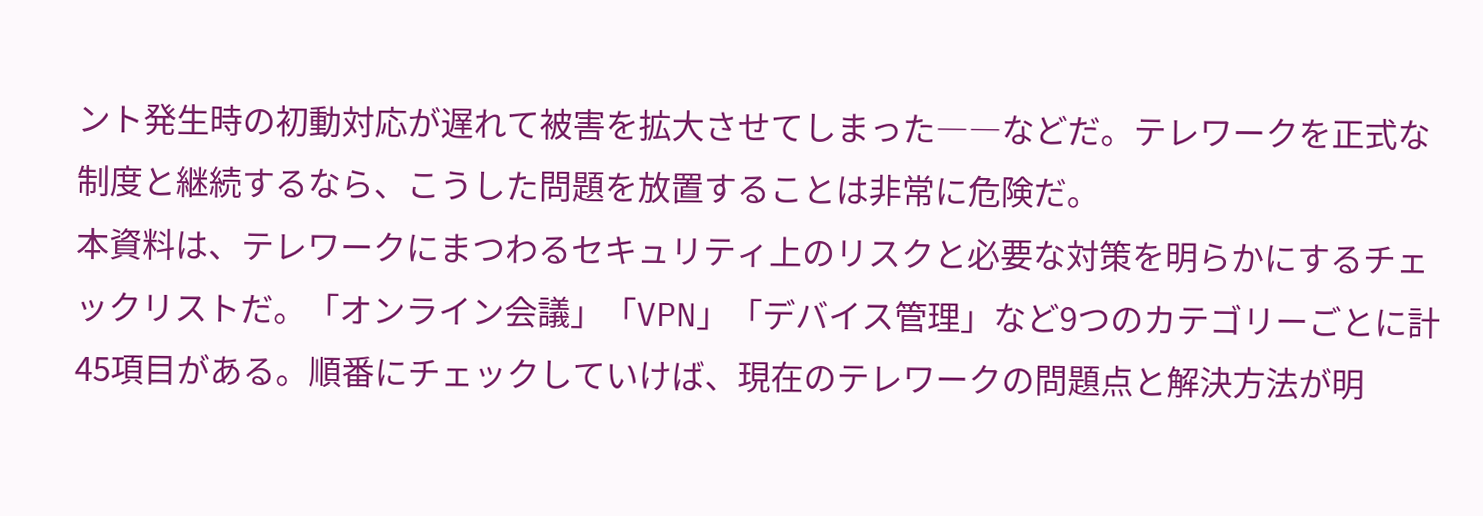ント発生時の初動対応が遅れて被害を拡大させてしまった――などだ。テレワークを正式な制度と継続するなら、こうした問題を放置することは非常に危険だ。
本資料は、テレワークにまつわるセキュリティ上のリスクと必要な対策を明らかにするチェックリストだ。「オンライン会議」「VPN」「デバイス管理」など9つのカテゴリーごとに計45項目がある。順番にチェックしていけば、現在のテレワークの問題点と解決方法が明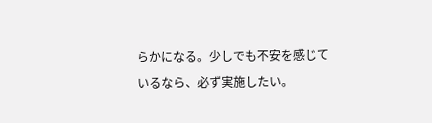らかになる。少しでも不安を感じているなら、必ず実施したい。